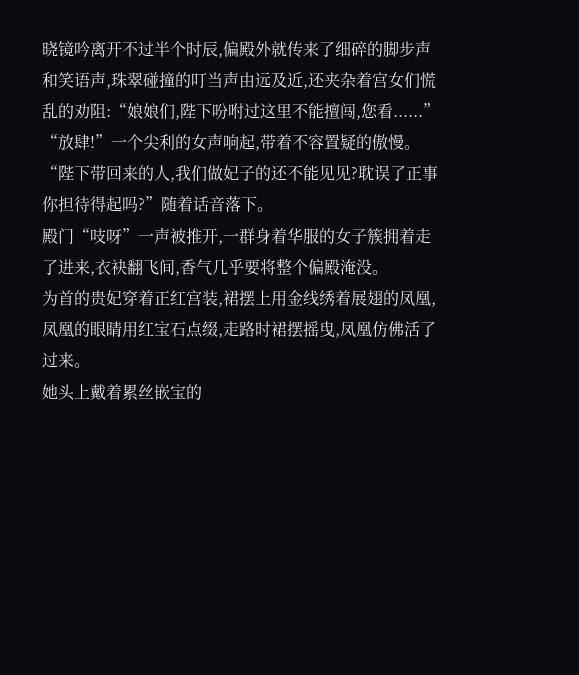晓镜吟离开不过半个时辰,偏殿外就传来了细碎的脚步声和笑语声,珠翠碰撞的叮当声由远及近,还夹杂着宫女们慌乱的劝阻:“娘娘们,陛下吩咐过这里不能擅闯,您看......”
“放肆!”一个尖利的女声响起,带着不容置疑的傲慢。
“陛下带回来的人,我们做妃子的还不能见见?耽误了正事你担待得起吗?”随着话音落下。
殿门“吱呀”一声被推开,一群身着华服的女子簇拥着走了进来,衣袂翻飞间,香气几乎要将整个偏殿淹没。
为首的贵妃穿着正红宫装,裙摆上用金线绣着展翅的凤凰,凤凰的眼睛用红宝石点缀,走路时裙摆摇曳,凤凰仿佛活了过来。
她头上戴着累丝嵌宝的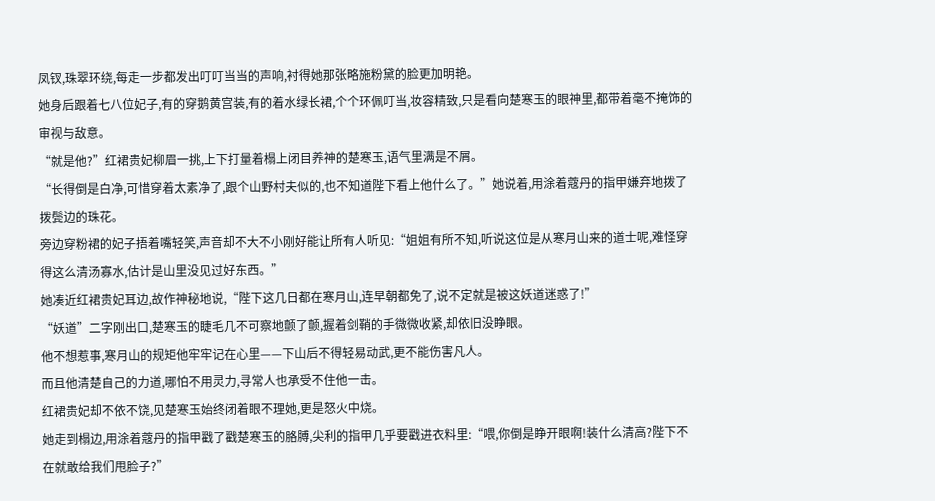凤钗,珠翠环绕,每走一步都发出叮叮当当的声响,衬得她那张略施粉黛的脸更加明艳。
她身后跟着七八位妃子,有的穿鹅黄宫装,有的着水绿长裙,个个环佩叮当,妆容精致,只是看向楚寒玉的眼神里,都带着毫不掩饰的审视与敌意。
“就是他?”红裙贵妃柳眉一挑,上下打量着榻上闭目养神的楚寒玉,语气里满是不屑。
“长得倒是白净,可惜穿着太素净了,跟个山野村夫似的,也不知道陛下看上他什么了。”她说着,用涂着蔻丹的指甲嫌弃地拨了拨鬓边的珠花。
旁边穿粉裙的妃子捂着嘴轻笑,声音却不大不小刚好能让所有人听见:“姐姐有所不知,听说这位是从寒月山来的道士呢,难怪穿得这么清汤寡水,估计是山里没见过好东西。”
她凑近红裙贵妃耳边,故作神秘地说,“陛下这几日都在寒月山,连早朝都免了,说不定就是被这妖道迷惑了!”
“妖道”二字刚出口,楚寒玉的睫毛几不可察地颤了颤,握着剑鞘的手微微收紧,却依旧没睁眼。
他不想惹事,寒月山的规矩他牢牢记在心里——下山后不得轻易动武,更不能伤害凡人。
而且他清楚自己的力道,哪怕不用灵力,寻常人也承受不住他一击。
红裙贵妃却不依不饶,见楚寒玉始终闭着眼不理她,更是怒火中烧。
她走到榻边,用涂着蔻丹的指甲戳了戳楚寒玉的胳膊,尖利的指甲几乎要戳进衣料里:“喂,你倒是睁开眼啊!装什么清高?陛下不在就敢给我们甩脸子?”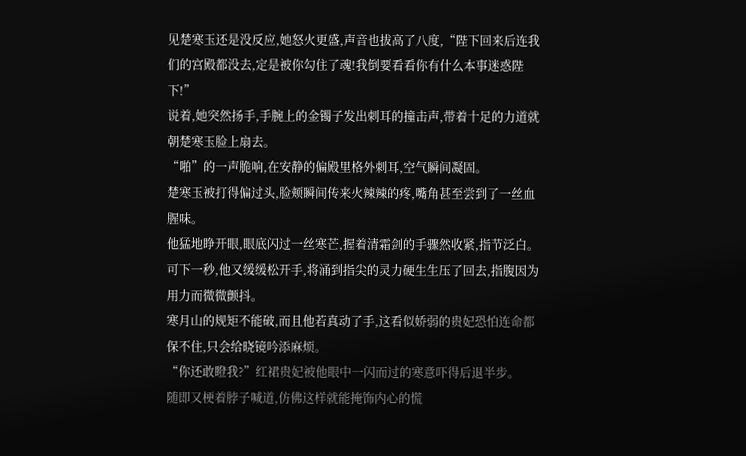见楚寒玉还是没反应,她怒火更盛,声音也拔高了八度,“陛下回来后连我们的宫殿都没去,定是被你勾住了魂!我倒要看看你有什么本事迷惑陛下!”
说着,她突然扬手,手腕上的金镯子发出刺耳的撞击声,带着十足的力道就朝楚寒玉脸上扇去。
“啪”的一声脆响,在安静的偏殿里格外刺耳,空气瞬间凝固。
楚寒玉被打得偏过头,脸颊瞬间传来火辣辣的疼,嘴角甚至尝到了一丝血腥味。
他猛地睁开眼,眼底闪过一丝寒芒,握着清霜剑的手骤然收紧,指节泛白。
可下一秒,他又缓缓松开手,将涌到指尖的灵力硬生生压了回去,指腹因为用力而微微颤抖。
寒月山的规矩不能破,而且他若真动了手,这看似娇弱的贵妃恐怕连命都保不住,只会给晓镜吟添麻烦。
“你还敢瞪我?”红裙贵妃被他眼中一闪而过的寒意吓得后退半步。
随即又梗着脖子喊道,仿佛这样就能掩饰内心的慌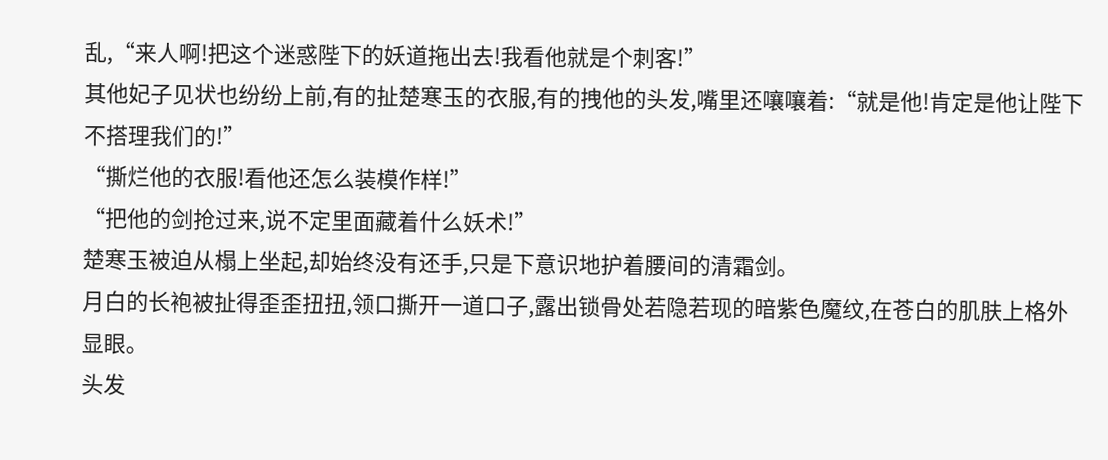乱,“来人啊!把这个迷惑陛下的妖道拖出去!我看他就是个刺客!”
其他妃子见状也纷纷上前,有的扯楚寒玉的衣服,有的拽他的头发,嘴里还嚷嚷着:“就是他!肯定是他让陛下不搭理我们的!”
“撕烂他的衣服!看他还怎么装模作样!”
“把他的剑抢过来,说不定里面藏着什么妖术!”
楚寒玉被迫从榻上坐起,却始终没有还手,只是下意识地护着腰间的清霜剑。
月白的长袍被扯得歪歪扭扭,领口撕开一道口子,露出锁骨处若隐若现的暗紫色魔纹,在苍白的肌肤上格外显眼。
头发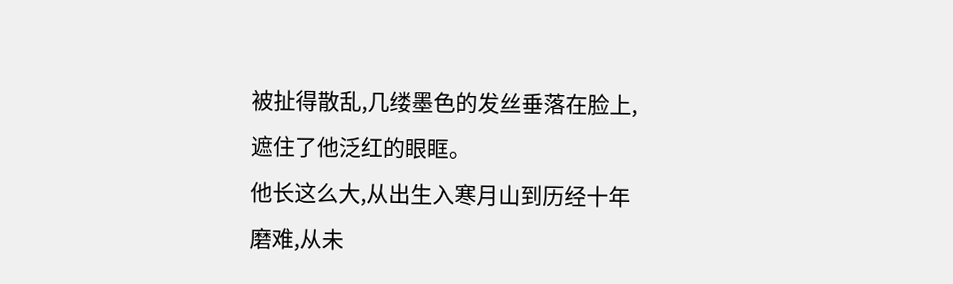被扯得散乱,几缕墨色的发丝垂落在脸上,遮住了他泛红的眼眶。
他长这么大,从出生入寒月山到历经十年磨难,从未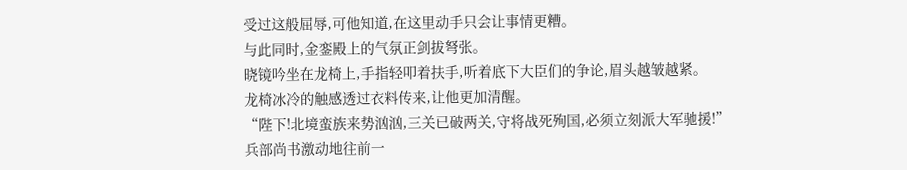受过这般屈辱,可他知道,在这里动手只会让事情更糟。
与此同时,金銮殿上的气氛正剑拔弩张。
晓镜吟坐在龙椅上,手指轻叩着扶手,听着底下大臣们的争论,眉头越皱越紧。
龙椅冰冷的触感透过衣料传来,让他更加清醒。
“陛下!北境蛮族来势汹汹,三关已破两关,守将战死殉国,必须立刻派大军驰援!”
兵部尚书激动地往前一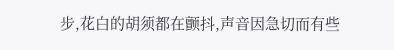步,花白的胡须都在颤抖,声音因急切而有些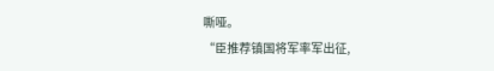嘶哑。
“臣推荐镇国将军率军出征,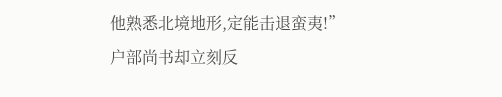他熟悉北境地形,定能击退蛮夷!”
户部尚书却立刻反